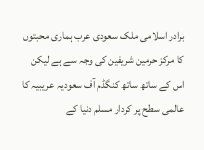برادر اسلامی ملک سعودی عرب ہماری محبتوں کا مرکز حرمین شریفین کی وجہ سے ہے لیکن اس کے ساتھ ساتھ کنگڈم آف سعودیہ عریبیہ کا عالمی سطح پر کردار مسلم دنیا کے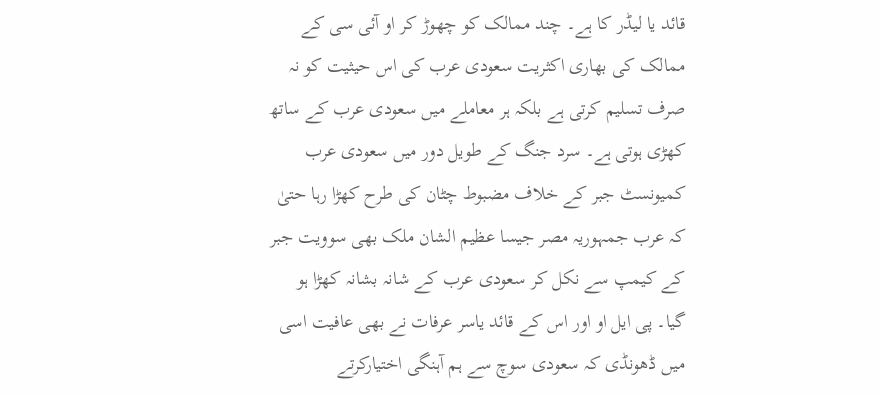قائد یا لیڈر کا ہے۔ چند ممالک کو چھوڑ کر او آئی سی کے ممالک کی بھاری اکثریت سعودی عرب کی اس حیثیت کو نہ صرف تسلیم کرتی ہے بلکہ ہر معاملے میں سعودی عرب کے ساتھ کھڑی ہوتی ہے۔ سرد جنگ کے طویل دور میں سعودی عرب کمیونسٹ جبر کے خلاف مضبوط چٹان کی طرح کھڑا رہا حتیٰ کہ عرب جمہوریہ مصر جیسا عظیم الشان ملک بھی سوویت جبر کے کیمپ سے نکل کر سعودی عرب کے شانہ بشانہ کھڑا ہو گیا۔ پی ایل او اور اس کے قائد یاسر عرفات نے بھی عافیت اسی میں ڈھونڈی کہ سعودی سوچ سے ہم آہنگی اختیارکرتے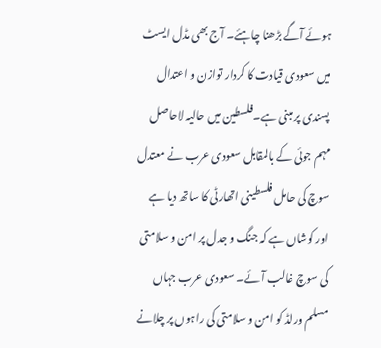ہوئے آگے بڑھنا چاہئے۔ آج بھی مڈل ایسٹ میں سعودی قیادت کا کردار توازن و اعتدال پسندی پر مبنی ہے۔فلسطین میں حالیہ لاحاصل مہم جوئی کے بالمقابل سعودی عرب نے معتدل سوچ کی حامل فلسطینی اتھارٹی کا ساتھ دیا ہے اور کوشاں ہے کہ جنگ و جدل پر امن و سلامتی کی سوچ غالب آئے۔ سعودی عرب جہاں مسلم ورلڈ کو امن و سلامتی کی راہوں پر چلانے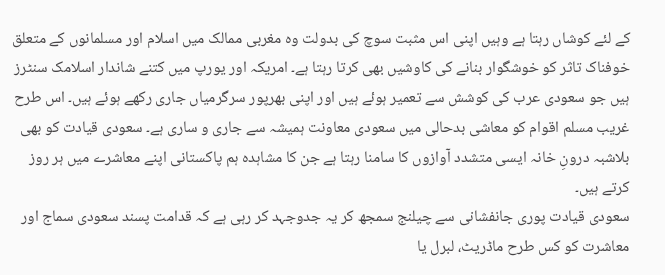کے لئے کوشاں رہتا ہے وہیں اپنی اس مثبت سوچ کی بدولت وہ مغربی ممالک میں اسلام اور مسلمانوں کے متعلق خوفناک تاثر کو خوشگوار بنانے کی کاوشیں بھی کرتا رہتا ہے۔ امریکہ اور یورپ میں کتنے شاندار اسلامک سنٹرز ہیں جو سعودی عرب کی کوشش سے تعمیر ہوئے ہیں اور اپنی بھرپور سرگرمیاں جاری رکھے ہوئے ہیں۔ اس طرح غریب مسلم اقوام کو معاشی بدحالی میں سعودی معاونت ہمیشہ سے جاری و ساری ہے۔ سعودی قیادت کو بھی بلاشبہ درونِ خانہ ایسی متشدد آوازوں کا سامنا رہتا ہے جن کا مشاہدہ ہم پاکستانی اپنے معاشرے میں ہر روز کرتے ہیں۔
سعودی قیادت پوری جانفشانی سے چیلنج سمجھ کر یہ جدوجہد کر رہی ہے کہ قدامت پسند سعودی سماج اور معاشرت کو کس طرح ماڈریٹ، لبرل یا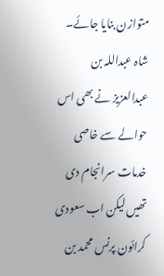متوازن بنایا جائے۔ شاہ عبداللہ بن عبدالعزیز نے بھی اس حوالے سے خاصی خدمات سرانجام دی تھیں لیکن اب سعودی کرائون پرنس محمد بن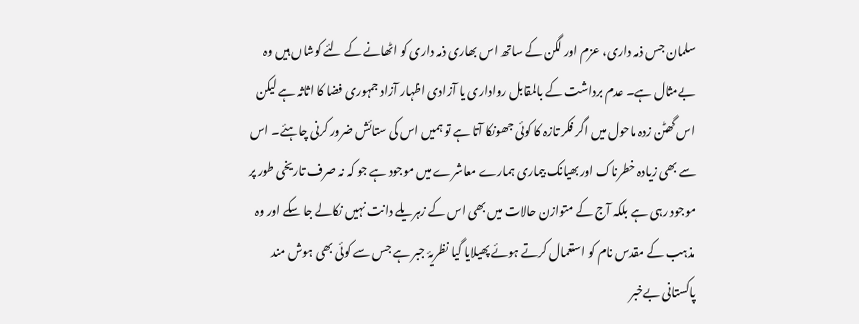سلمان جس ذمہ داری، عزم اور لگن کے ساتھ اس بھاری ذمہ داری کو اٹھانے کے لئے کوشاں ہیں وہ بےمثال ہے۔ عدم برداشت کے بالمقابل رواداری یا آزادی اظہار آزاد جمہوری فضا کا اثاثہ ہے لیکن اس گھٹن زدہ ماحول میں اگر فکر تازہ کا کوئی جھونکا آتا ہے تو ہمیں اس کی ستائش ضرور کرنی چاہئے۔ اس سے بھی زیادہ خطرناک اور بھیانک بیماری ہمارے معاشرے میں موجود ہے جو کہ نہ صرف تاریخی طور پر موجود رہی ہے بلکہ آج کے متوازن حالات میں بھی اس کے زہریلے دانت نہیں نکالے جا سکے اور وہ مذہب کے مقدس نام کو استعمال کرتے ہوئے پھیلایا گیا نظریۂ جبر ہے جس سے کوئی بھی ہوش مند پاکستانی بےخبر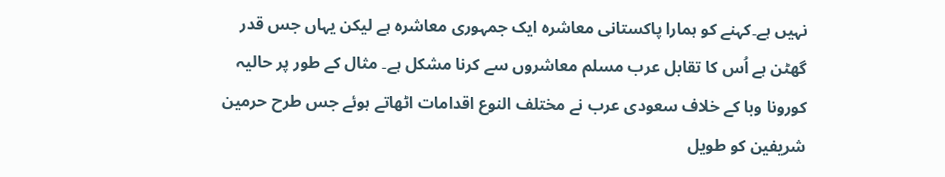نہیں ہے۔کہنے کو ہمارا پاکستانی معاشرہ ایک جمہوری معاشرہ ہے لیکن یہاں جس قدر گھٹن ہے اُس کا تقابل عرب مسلم معاشروں سے کرنا مشکل ہے۔ مثال کے طور پر حالیہ کورونا وبا کے خلاف سعودی عرب نے مختلف النوع اقدامات اٹھاتے ہوئے جس طرح حرمین شریفین کو طویل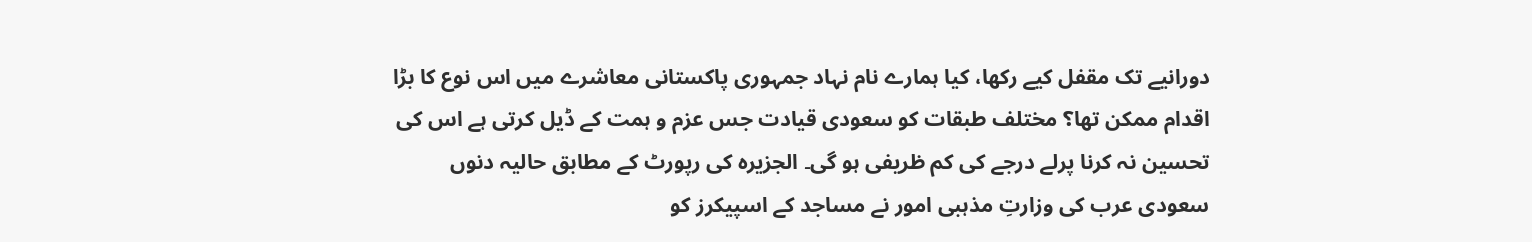دورانیے تک مقفل کیے رکھا، کیا ہمارے نام نہاد جمہوری پاکستانی معاشرے میں اس نوع کا بڑا اقدام ممکن تھا؟ مختلف طبقات کو سعودی قیادت جس عزم و ہمت کے ڈیل کرتی ہے اس کی تحسین نہ کرنا پرلے درجے کی کم ظریفی ہو گی۔ الجزیرہ کی رپورٹ کے مطابق حالیہ دنوں سعودی عرب کی وزارتِ مذہبی امور نے مساجد کے اسپیکرز کو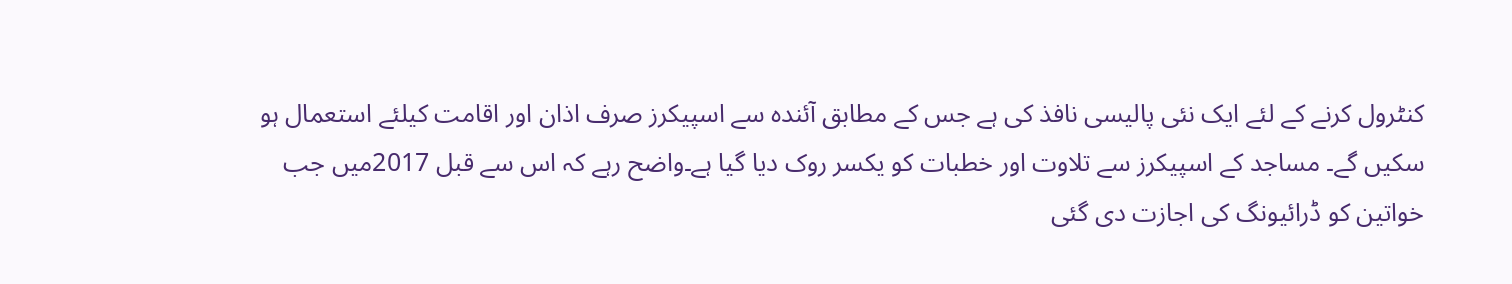کنٹرول کرنے کے لئے ایک نئی پالیسی نافذ کی ہے جس کے مطابق آئندہ سے اسپیکرز صرف اذان اور اقامت کیلئے استعمال ہو سکیں گے۔ مساجد کے اسپیکرز سے تلاوت اور خطبات کو یکسر روک دیا گیا ہے۔واضح رہے کہ اس سے قبل 2017میں جب خواتین کو ڈرائیونگ کی اجازت دی گئی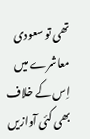تھی تو سعودی معاشرے میں اِس کے خلاف بھی کئی آوازیں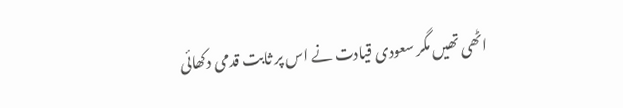اٹھی تھیں مگر سعودی قیادت نے اس پر ثابت قدمی دکھائی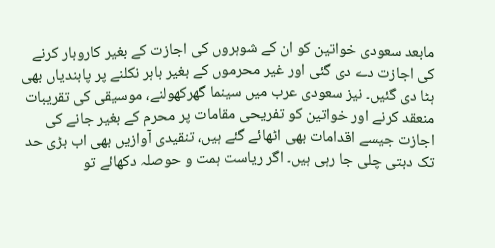مابعد سعودی خواتین کو ان کے شوہروں کی اجازت کے بغیر کاروبار کرنے کی اجازت دے دی گئی اور غیر محرموں کے بغیر باہر نکلنے پر پابندیاں بھی ہٹا دی گئیں۔ نیز سعودی عرب میں سینما گھرکھولنے، موسیقی کی تقریبات منعقد کرنے اور خواتین کو تفریحی مقامات پر محرم کے بغیر جانے کی اجازت جیسے اقدامات بھی اٹھائے گئے ہیں، تنقیدی آوازیں بھی اب بڑی حد تک دبتی چلی جا رہی ہیں۔ اگر ریاست ہمت و حوصلہ دکھائے تو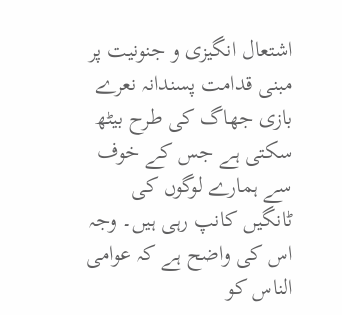اشتعال انگیزی و جنونیت پر مبنی قدامت پسندانہ نعرے بازی جھاگ کی طرح بیٹھ سکتی ہے جس کے خوف سے ہمارے لوگوں کی ٹانگیں کانپ رہی ہیں۔ وجہ اس کی واضح ہے کہ عوامی الناس کو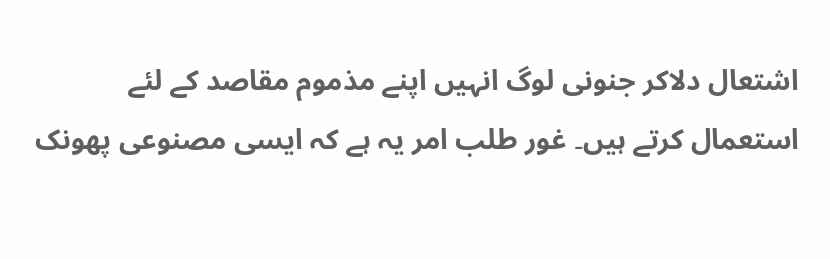اشتعال دلاکر جنونی لوگ انہیں اپنے مذموم مقاصد کے لئے استعمال کرتے ہیں۔ غور طلب امر یہ ہے کہ ایسی مصنوعی پھونک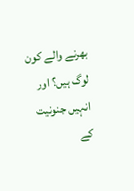بھرنے والے کون لوگ ہیں؟ اور انہیں جنونیت کے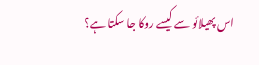اس پھیلائو سے کیسے روکا جا سکتا ہے؟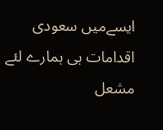ایسےمیں سعودی اقدامات ہی ہمارے لئے مشعل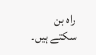راہ بن سکتے ہیں۔